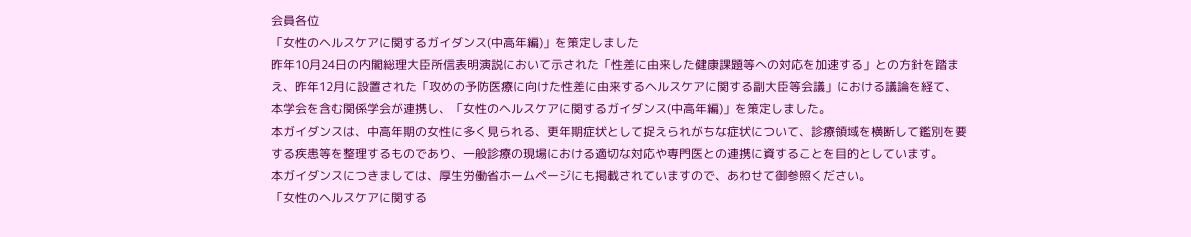会員各位
「女性のヘルスケアに関するガイダンス(中高年編)」を策定しました
昨年10月24日の内閣総理大臣所信表明演説において示された「性差に由来した健康課題等への対応を加速する」との方針を踏まえ、昨年12月に設置された「攻めの予防医療に向けた性差に由来するヘルスケアに関する副大臣等会議」における議論を経て、本学会を含む関係学会が連携し、「女性のヘルスケアに関するガイダンス(中高年編)」を策定しました。
本ガイダンスは、中高年期の女性に多く見られる、更年期症状として捉えられがちな症状について、診療領域を横断して鑑別を要する疾患等を整理するものであり、一般診療の現場における適切な対応や専門医との連携に資することを目的としています。
本ガイダンスにつきましては、厚生労働省ホームページにも掲載されていますので、あわせて御参照ください。
「女性のヘルスケアに関する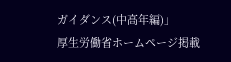ガイダンス(中高年編)」
厚生労働省ホームページ掲載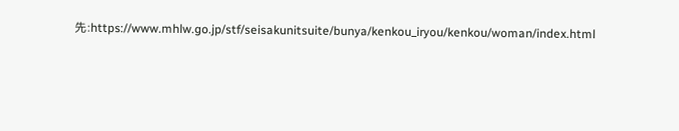先:https://www.mhlw.go.jp/stf/seisakunitsuite/bunya/kenkou_iryou/kenkou/woman/index.html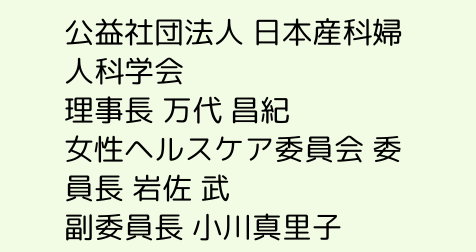公益社団法人 日本産科婦人科学会
理事長 万代 昌紀
女性ヘルスケア委員会 委員長 岩佐 武
副委員長 小川真里子